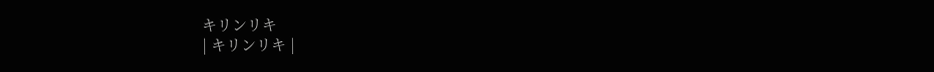キリンリキ
| キリンリキ |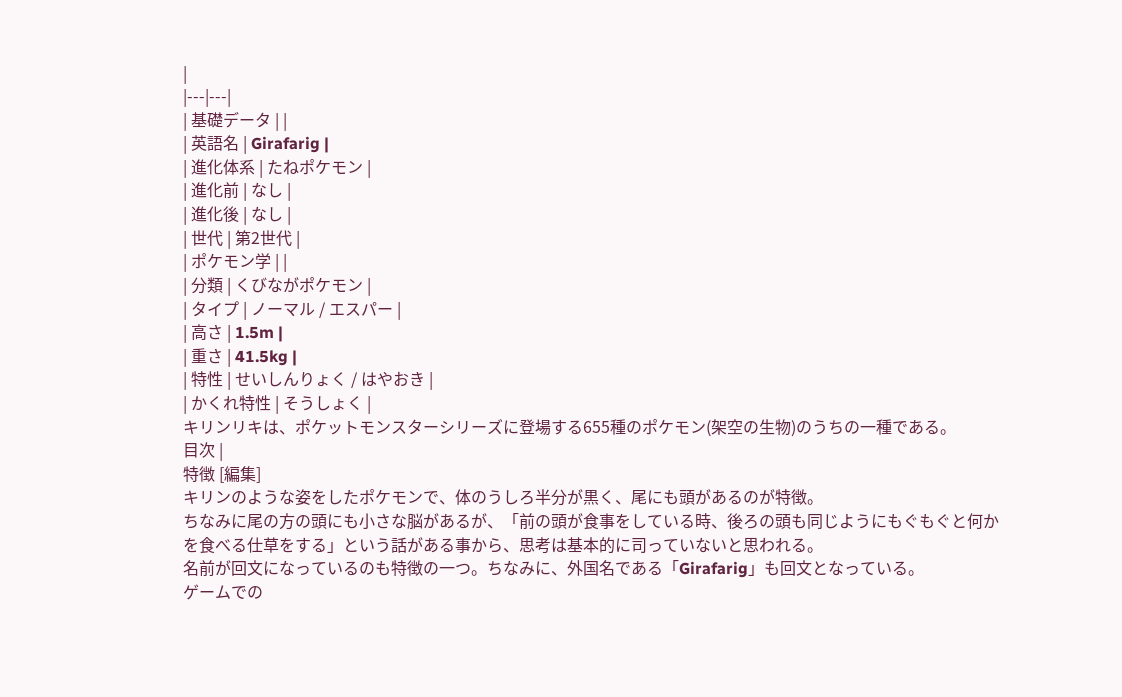|
|---|---|
| 基礎データ | |
| 英語名 | Girafarig |
| 進化体系 | たねポケモン |
| 進化前 | なし |
| 進化後 | なし |
| 世代 | 第2世代 |
| ポケモン学 | |
| 分類 | くびながポケモン |
| タイプ | ノーマル / エスパー |
| 高さ | 1.5m |
| 重さ | 41.5kg |
| 特性 | せいしんりょく / はやおき |
| かくれ特性 | そうしょく |
キリンリキは、ポケットモンスターシリーズに登場する655種のポケモン(架空の生物)のうちの一種である。
目次 |
特徴 [編集]
キリンのような姿をしたポケモンで、体のうしろ半分が黒く、尾にも頭があるのが特徴。
ちなみに尾の方の頭にも小さな脳があるが、「前の頭が食事をしている時、後ろの頭も同じようにもぐもぐと何かを食べる仕草をする」という話がある事から、思考は基本的に司っていないと思われる。
名前が回文になっているのも特徴の一つ。ちなみに、外国名である「Girafarig」も回文となっている。
ゲームでの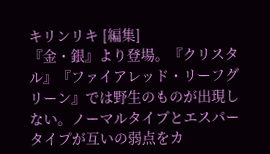キリンリキ [編集]
『金・銀』より登場。『クリスタル』『ファイアレッド・リーフグリーン』では野生のものが出現しない。ノーマルタイプとエスパータイプが互いの弱点をカ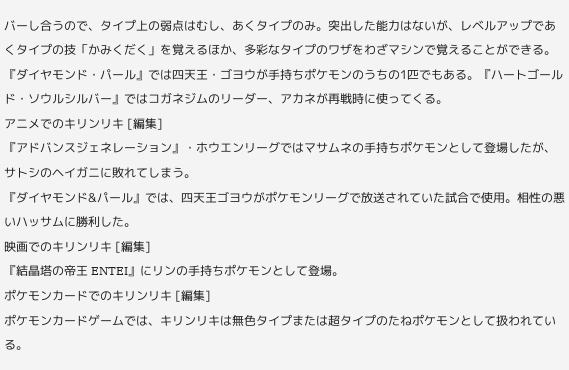バーし合うので、タイプ上の弱点はむし、あくタイプのみ。突出した能力はないが、レベルアップであくタイプの技「かみくだく」を覚えるほか、多彩なタイプのワザをわざマシンで覚えることができる。『ダイヤモンド・パール』では四天王・ゴヨウが手持ちポケモンのうちの1匹でもある。『ハートゴールド・ソウルシルバー』ではコガネジムのリーダー、アカネが再戦時に使ってくる。
アニメでのキリンリキ [編集]
『アドバンスジェネレーション』・ホウエンリーグではマサムネの手持ちポケモンとして登場したが、サトシのヘイガニに敗れてしまう。
『ダイヤモンド&パール』では、四天王ゴヨウがポケモンリーグで放送されていた試合で使用。相性の悪いハッサムに勝利した。
映画でのキリンリキ [編集]
『結晶塔の帝王 ENTEI』にリンの手持ちポケモンとして登場。
ポケモンカードでのキリンリキ [編集]
ポケモンカードゲームでは、キリンリキは無色タイプまたは超タイプのたねポケモンとして扱われている。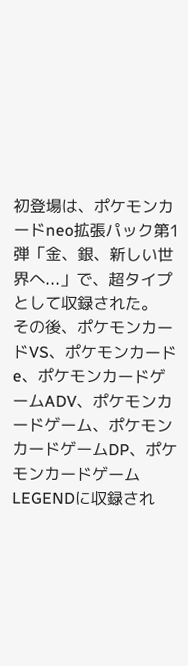初登場は、ポケモンカードneo拡張パック第1弾「金、銀、新しい世界へ...」で、超タイプとして収録された。
その後、ポケモンカードVS、ポケモンカードe、ポケモンカードゲームADV、ポケモンカードゲーム、ポケモンカードゲームDP、ポケモンカードゲームLEGENDに収録され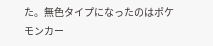た。無色タイプになったのはポケモンカー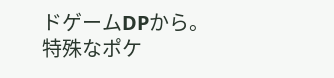ドゲームDPから。
特殊なポケ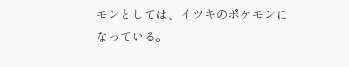モンとしては、イツキのポケモンになっている。